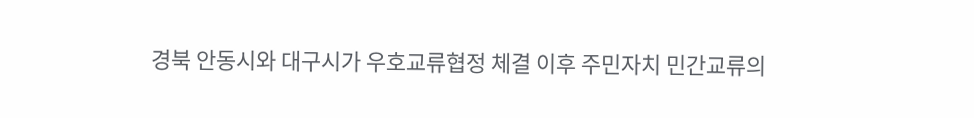경북 안동시와 대구시가 우호교류협정 체결 이후 주민자치 민간교류의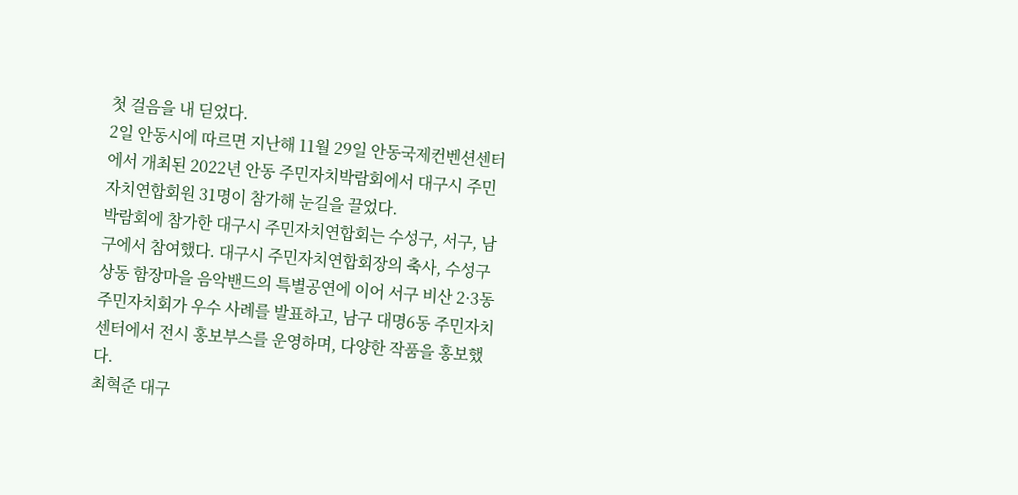첫 걸음을 내 딛었다.
2일 안동시에 따르면 지난해 11월 29일 안동국제컨벤션센터에서 개최된 2022년 안동 주민자치박람회에서 대구시 주민자치연합회원 31명이 참가해 눈길을 끌었다.
박람회에 참가한 대구시 주민자치연합회는 수성구, 서구, 남구에서 참여했다. 대구시 주민자치연합회장의 축사, 수성구 상동 함장마을 음악밴드의 특별공연에 이어 서구 비산 2·3동 주민자치회가 우수 사례를 발표하고, 남구 대명6동 주민자치센터에서 전시 홍보부스를 운영하며, 다양한 작품을 홍보했다.
최혁준 대구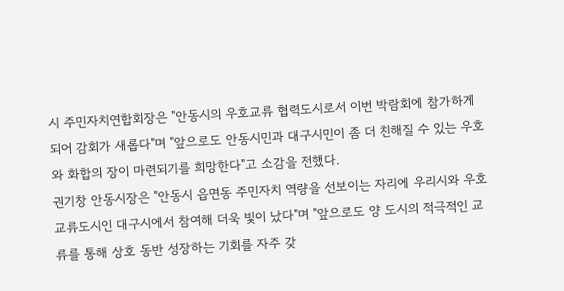시 주민자치연합회장은 "안동시의 우호교류 협력도시로서 이번 박람회에 참가하게 되어 감회가 새롭다"며 "앞으로도 안동시민과 대구시민이 좀 더 친해질 수 있는 우호와 화합의 장이 마련되기를 희망한다"고 소감을 전했다.
권기창 안동시장은 "안동시 읍면동 주민자치 역량을 선보이는 자리에 우리시와 우호교류도시인 대구시에서 참여해 더욱 빛이 났다"며 "앞으로도 양 도시의 적극적인 교류를 통해 상호 동반 성장하는 기회를 자주 갖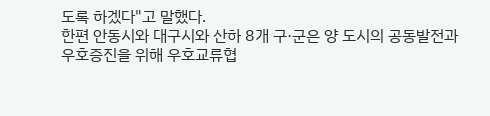도록 하겠다"고 말했다.
한편 안동시와 대구시와 산하 8개 구·군은 양 도시의 공동발전과 우호증진을 위해 우호교류협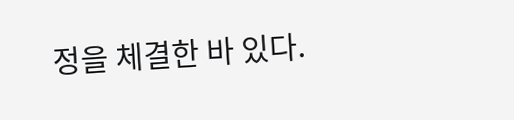정을 체결한 바 있다.